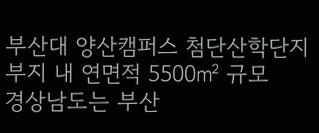부산대 양산캠퍼스 첨단산학단지 부지 내 연면적 5500㎡ 규모
경상남도는 부산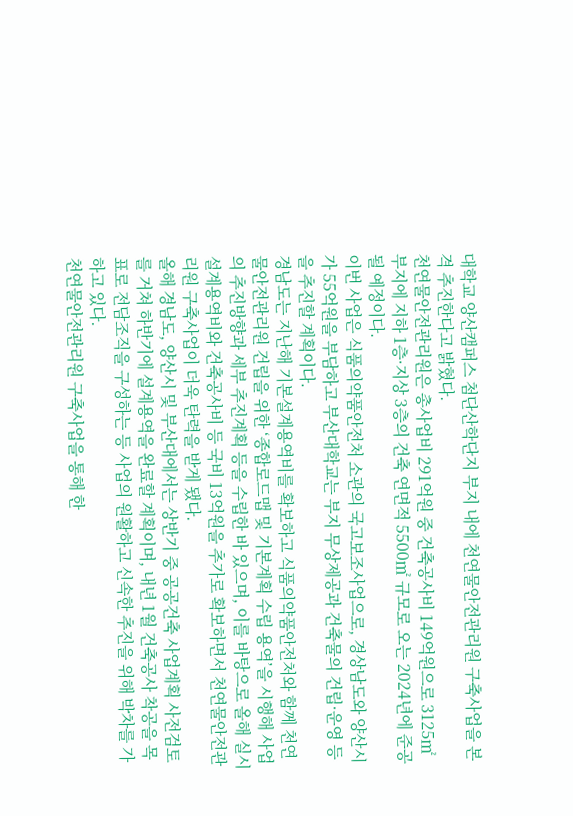대학교 양산캠퍼스 첨단산학단지 부지 내에 천연물안전관리원 구축사업을 본격 추진한다고 밝혔다.
천연물안전관리원은 총사업비 291억원 중 건축공사비 149억원으로 3125㎡ 부지에 지하 1층·지상 3층의 건축 연면적 5500㎡ 규모로 오는 2024년에 준공될 예정이다.
이번 사업은 식품의약품안전처 소관의 국고보조사업으로, 경상남도와 양산시가 55억원을 부담하고 부산대학교는 부지 무상제공과 건축물의 건립·운영 등을 추진할 계획이다.
경남도는 지난해 기본설계용역비를 확보하고 식품의약품안전처와 함께 천연물안전관리원 건립을 위한 ‘종합로드맵 및 기본계획 수립 용역’을 시행해 사업의 추진방향과 세부 추진계획 등을 수립한 바 있으며, 이를 바탕으로 올해 실시설계용역비와 건축공사비 등 국비 13억원을 추가로 확보하면서 천연물안전관리원 구축사업이 더욱 탄력을 받게 됐다.
올해 경남도, 양산시 및 부산대에서는 상반기 중 공공건축 사업계획 사전검토를 거쳐 하반기에 설계용역을 완료할 계획이며, 내년 1월 건축공사 착공을 목표로 전담조직을 구성하는 등 사업의 원활하고 신속한 추진을 위해 박차를 가하고 있다.
천연물안전관리원 구축사업을 통해 한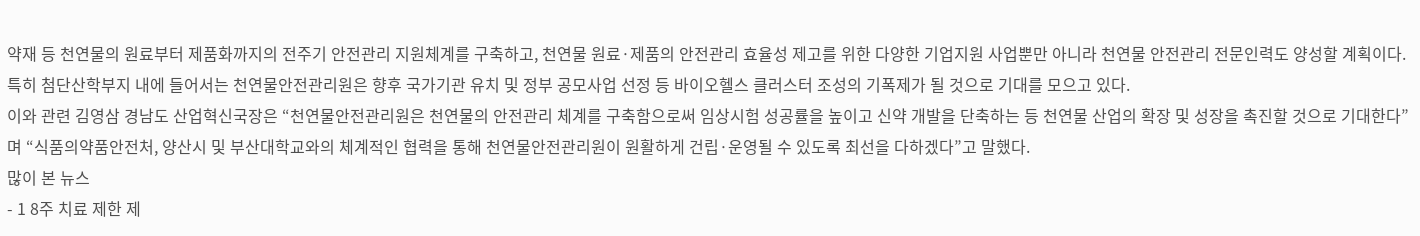약재 등 천연물의 원료부터 제품화까지의 전주기 안전관리 지원체계를 구축하고, 천연물 원료·제품의 안전관리 효율성 제고를 위한 다양한 기업지원 사업뿐만 아니라 천연물 안전관리 전문인력도 양성할 계획이다.
특히 첨단산학부지 내에 들어서는 천연물안전관리원은 향후 국가기관 유치 및 정부 공모사업 선정 등 바이오헬스 클러스터 조성의 기폭제가 될 것으로 기대를 모으고 있다.
이와 관련 김영삼 경남도 산업혁신국장은 “천연물안전관리원은 천연물의 안전관리 체계를 구축함으로써 임상시험 성공률을 높이고 신약 개발을 단축하는 등 천연물 산업의 확장 및 성장을 촉진할 것으로 기대한다”며 “식품의약품안전처, 양산시 및 부산대학교와의 체계적인 협력을 통해 천연물안전관리원이 원활하게 건립·운영될 수 있도록 최선을 다하겠다”고 말했다.
많이 본 뉴스
- 1 8주 치료 제한 제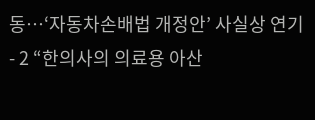동…‘자동차손배법 개정안’ 사실상 연기
- 2 “한의사의 의료용 아산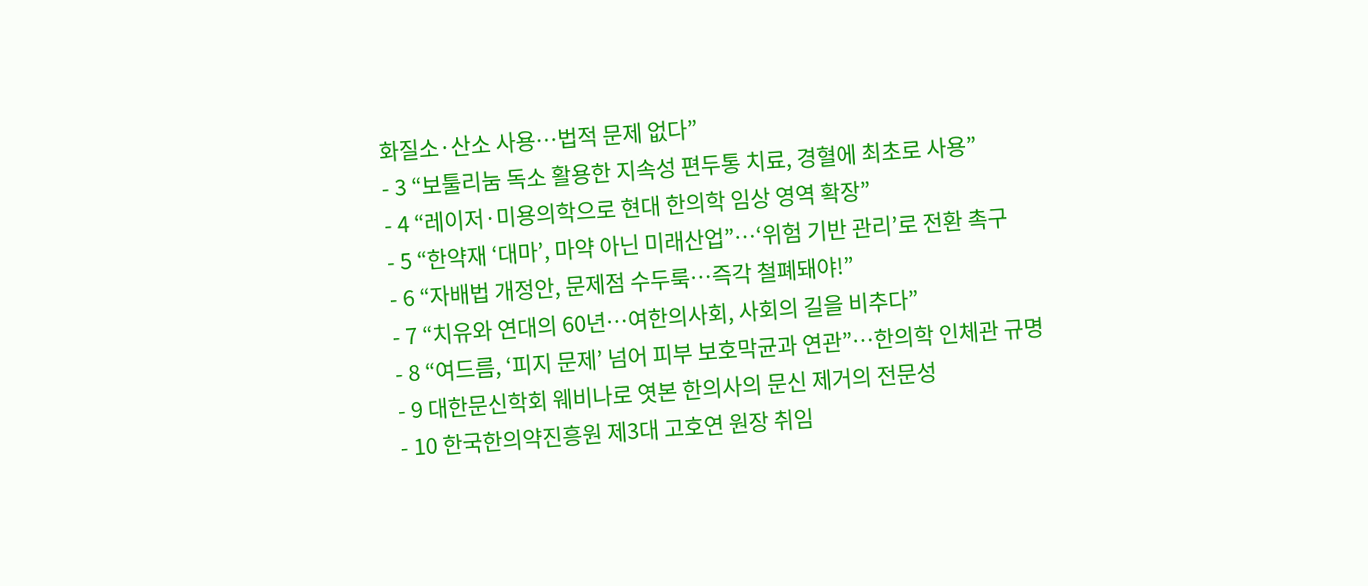화질소·산소 사용…법적 문제 없다”
- 3 “보툴리눔 독소 활용한 지속성 편두통 치료, 경혈에 최초로 사용”
- 4 “레이저·미용의학으로 현대 한의학 임상 영역 확장”
- 5 “한약재 ‘대마’, 마약 아닌 미래산업”…‘위험 기반 관리’로 전환 촉구
- 6 “자배법 개정안, 문제점 수두룩…즉각 철폐돼야!”
- 7 “치유와 연대의 60년…여한의사회, 사회의 길을 비추다”
- 8 “여드름, ‘피지 문제’ 넘어 피부 보호막균과 연관”…한의학 인체관 규명
- 9 대한문신학회 웨비나로 엿본 한의사의 문신 제거의 전문성
- 10 한국한의약진흥원 제3대 고호연 원장 취임